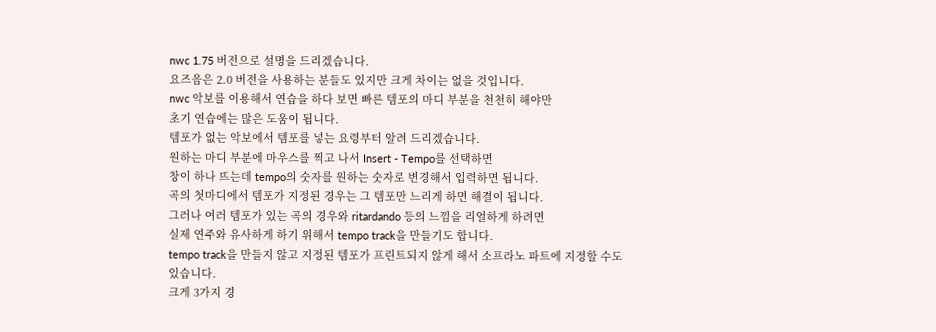nwc 1.75 버전으로 설명을 드리겠습니다.
요즈음은 2.0 버전을 사용하는 분들도 있지만 크게 차이는 없을 것입니다.
nwc 악보를 이용해서 연습을 하다 보면 빠른 템포의 마디 부분을 천천히 해야만
초기 연습에는 많은 도움이 됩니다.
템포가 없는 악보에서 템포를 넣는 요령부터 알려 드리겠습니다.
원하는 마디 부분에 마우스를 찍고 나서 Insert - Tempo를 선택하면
창이 하나 뜨는데 tempo의 숫자를 원하는 숫자로 변경해서 입력하면 됩니다.
곡의 첫마디에서 템포가 지정된 경우는 그 템포만 느리게 하면 해결이 됩니다.
그러나 여러 템포가 있는 곡의 경우와 ritardando 등의 느낌을 리얼하게 하려면
실제 연주와 유사하게 하기 위해서 tempo track을 만들기도 합니다.
tempo track을 만들지 않고 지정된 템포가 프린트되지 않게 해서 소프라노 파트에 지정할 수도 있습니다.
크게 3가지 경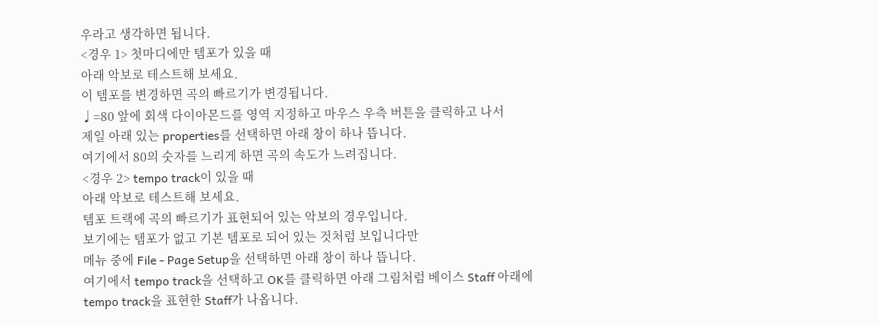우라고 생각하면 됩니다.
<경우 1> 첫마디에만 템포가 있을 때
아래 악보로 테스트해 보세요.
이 템포를 변경하면 곡의 빠르기가 변경됩니다.
♩=80 앞에 회색 다이아몬드를 영역 지정하고 마우스 우측 버튼을 클릭하고 나서
제일 아래 있는 properties를 선택하면 아래 창이 하나 뜹니다.
여기에서 80의 숫자를 느리게 하면 곡의 속도가 느려집니다.
<경우 2> tempo track이 있을 때
아래 악보로 테스트해 보세요.
템포 트랙에 곡의 빠르기가 표현되어 있는 악보의 경우입니다.
보기에는 템포가 없고 기본 템포로 되어 있는 것처럼 보입니다만
메뉴 중에 File - Page Setup을 선택하면 아래 창이 하나 뜹니다.
여기에서 tempo track을 선택하고 OK를 클릭하면 아래 그림처럼 베이스 Staff 아래에
tempo track을 표현한 Staff가 나옵니다.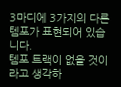3마디에 3가지의 다른 템포가 표현되어 있습니다.
템포 트랙이 없을 것이라고 생각하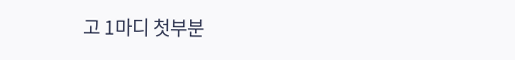고 1마디 첫부분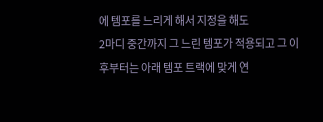에 템포를 느리게 해서 지정을 해도
2마디 중간까지 그 느린 템포가 적용되고 그 이후부터는 아래 템포 트랙에 맞게 연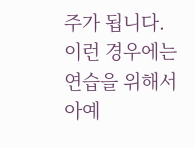주가 됩니다.
이런 경우에는 연습을 위해서 아예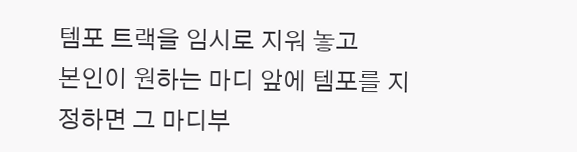템포 트랙을 임시로 지워 놓고
본인이 원하는 마디 앞에 템포를 지정하면 그 마디부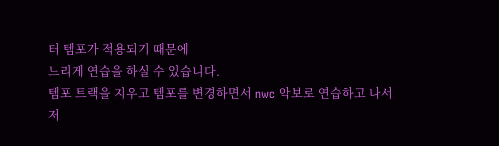터 템포가 적용되기 때문에
느리게 연습을 하실 수 있습니다.
템포 트랙을 지우고 템포를 변경하면서 nwc 악보로 연습하고 나서
저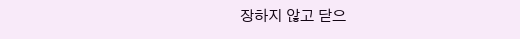장하지 않고 닫으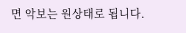면 악보는 원상태로 됩니다.